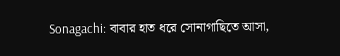Sonagachi: বাবার হাত ধরে সোনাগাছিতে আসা,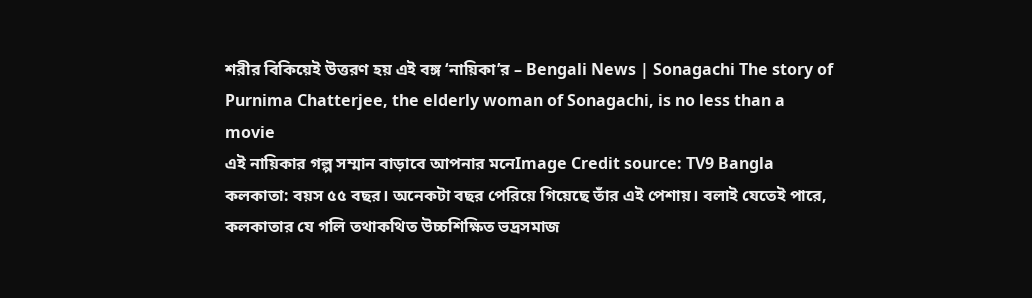শরীর বিকিয়েই উত্তরণ হয় এই বঙ্গ ‘নায়িকা’র – Bengali News | Sonagachi The story of Purnima Chatterjee, the elderly woman of Sonagachi, is no less than a movie
এই নায়িকার গল্প সম্মান বাড়াবে আপনার মনেImage Credit source: TV9 Bangla
কলকাতা: বয়স ৫৫ বছর। অনেকটা বছর পেরিয়ে গিয়েছে তাঁর এই পেশায়। বলাই যেতেই পারে, কলকাতার যে গলি তথাকথিত উচ্চশিক্ষিত ভদ্রসমাজ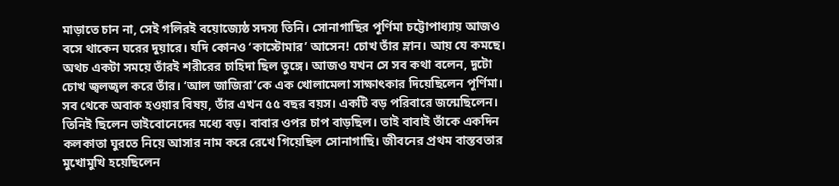মাড়াতে চান না, সেই গলিরই বয়োজ্যেষ্ঠ সদস্য তিনি। সোনাগাছির পূর্ণিমা চট্টোপাধ্যায় আজও বসে থাকেন ঘরের দুয়ারে। যদি কোনও ‘কাস্টোমার’ আসেন! চোখ তাঁর ম্লান। আয় যে কমছে। অথচ একটা সময়ে তাঁরই শরীরের চাহিদা ছিল তুঙ্গে। আজও যখন সে সব কথা বলেন, দুটো চোখ জ্বলজ্বল করে তাঁর। ‘আল জাজিরা’কে এক খোলামেলা সাক্ষাৎকার দিয়েছিলেন পূর্ণিমা।
সব থেকে অবাক হওয়ার বিষয়, তাঁর এখন ৫৫ বছর বয়স। একটি বড় পরিবারে জন্মেছিলেন। তিনিই ছিলেন ভাইবোনেদের মধ্যে বড়। বাবার ওপর চাপ বাড়ছিল। তাই বাবাই তাঁকে একদিন কলকাতা ঘুরতে নিয়ে আসার নাম করে রেখে গিয়েছিল সোনাগাছি। জীবনের প্রথম বাস্তবতার মুখোমুখি হয়েছিলেন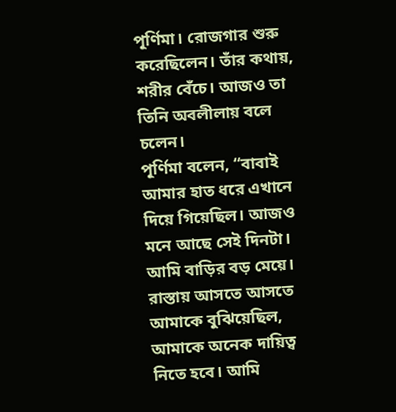পূর্ণিমা। রোজগার শুরু করেছিলেন। তাঁর কথায়, শরীর বেঁচে। আজও তা তিনি অবলীলায় বলে চলেন।
পূর্ণিমা বলেন, “বাবাই আমার হাত ধরে এখানে দিয়ে গিয়েছিল। আজও মনে আছে সেই দিনটা। আমি বাড়ির বড় মেয়ে। রাস্তায় আসতে আসতে আমাকে বুঝিয়েছিল, আমাকে অনেক দায়িত্ব নিতে হবে। আমি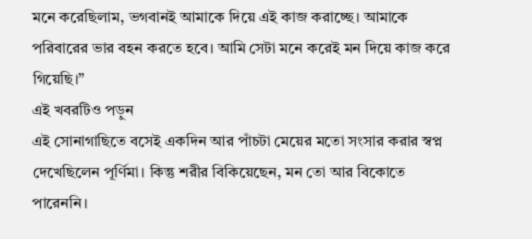মনে করেছিলাম, ভগবানই আমাকে দিয়ে এই কাজ করাচ্ছে। আমাকে পরিবারের ভার বহন করতে হবে। আমি সেটা মনে করেই মন দিয়ে কাজ করে গিয়েছি।”
এই খবরটিও পড়ুন
এই সোনাগাছিতে বসেই একদিন আর পাঁচটা মেয়ের মতো সংসার করার স্বপ্ন দেখেছিলেন পূর্ণিমা। কিন্তু শরীর বিকিয়েছেন, মন তো আর বিকোতে পারেননি।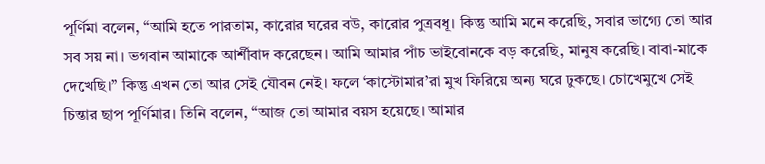পূর্ণিমা বলেন, “আমি হতে পারতাম, কারোর ঘরের বউ, কারোর পুত্রবধূ। কিন্তু আমি মনে করেছি, সবার ভাগ্যে তো আর সব সয় না। ভগবান আমাকে আর্শীবাদ করেছেন। আমি আমার পাঁচ ভাইবোনকে বড় করেছি, মানুষ করেছি। বাবা-মাকে দেখেছি।” কিন্তু এখন তো আর সেই যৌবন নেই। ফলে ‘কাস্টোমার’রা মুখ ফিরিয়ে অন্য ঘরে ঢুকছে। চোখেমুখে সেই চিন্তার ছাপ পূর্ণিমার। তিনি বলেন, “আজ তো আমার বয়স হয়েছে। আমার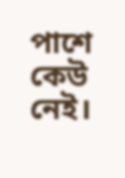পাশে কেউ নেই।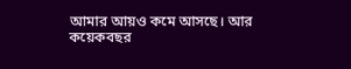আমার আয়ও কমে আসছে। আর কয়েকবছর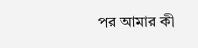পর আমার কী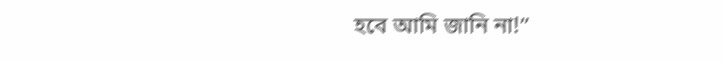হবে আমি জানি না!”